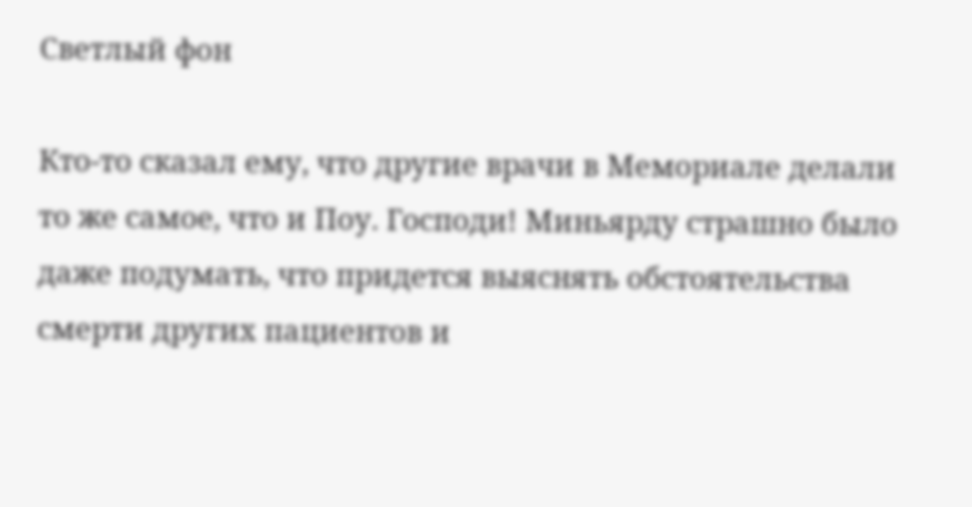Светлый фон

Кто-то сказал ему, что другие врачи в Мемориале делали то же самое, что и Поу. Господи! Миньярду страшно было даже подумать, что придется выяснять обстоятельства смерти других пациентов и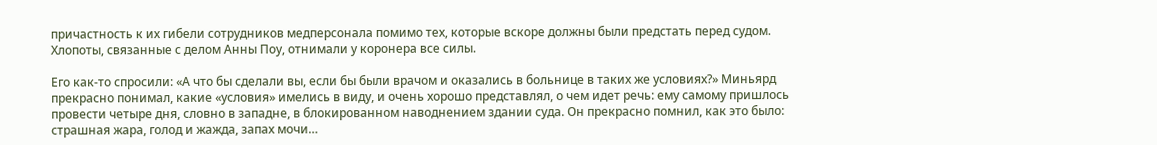причастность к их гибели сотрудников медперсонала помимо тех, которые вскоре должны были предстать перед судом. Хлопоты, связанные с делом Анны Поу, отнимали у коронера все силы.

Его как-то спросили: «А что бы сделали вы, если бы были врачом и оказались в больнице в таких же условиях?» Миньярд прекрасно понимал, какие «условия» имелись в виду, и очень хорошо представлял, о чем идет речь: ему самому пришлось провести четыре дня, словно в западне, в блокированном наводнением здании суда. Он прекрасно помнил, как это было: страшная жара, голод и жажда, запах мочи…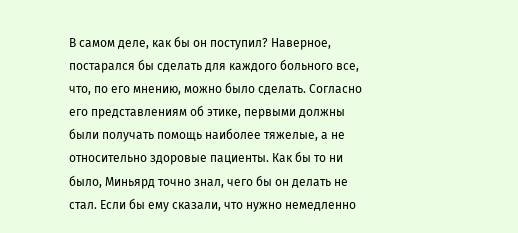В самом деле, как бы он поступил? Наверное, постарался бы сделать для каждого больного все, что, по его мнению, можно было сделать. Согласно его представлениям об этике, первыми должны были получать помощь наиболее тяжелые, а не относительно здоровые пациенты. Как бы то ни было, Миньярд точно знал, чего бы он делать не стал. Если бы ему сказали, что нужно немедленно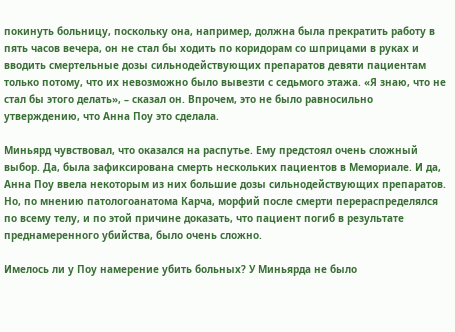покинуть больницу, поскольку она, например, должна была прекратить работу в пять часов вечера, он не стал бы ходить по коридорам со шприцами в руках и вводить смертельные дозы сильнодействующих препаратов девяти пациентам только потому, что их невозможно было вывезти с седьмого этажа. «Я знаю, что не стал бы этого делать», – сказал он. Впрочем, это не было равносильно утверждению, что Анна Поу это сделала.

Миньярд чувствовал, что оказался на распутье. Ему предстоял очень сложный выбор. Да, была зафиксирована смерть нескольких пациентов в Мемориале. И да, Анна Поу ввела некоторым из них большие дозы сильнодействующих препаратов. Но, по мнению патологоанатома Карча, морфий после смерти перераспределялся по всему телу, и по этой причине доказать, что пациент погиб в результате преднамеренного убийства, было очень сложно.

Имелось ли у Поу намерение убить больных? У Миньярда не было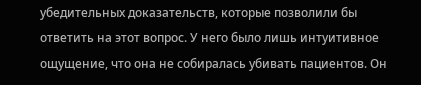убедительных доказательств, которые позволили бы ответить на этот вопрос. У него было лишь интуитивное ощущение, что она не собиралась убивать пациентов. Он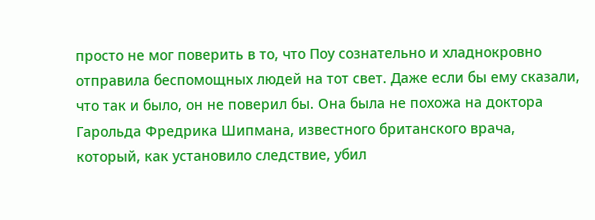просто не мог поверить в то, что Поу сознательно и хладнокровно отправила беспомощных людей на тот свет. Даже если бы ему сказали, что так и было, он не поверил бы. Она была не похожа на доктора Гарольда Фредрика Шипмана, известного британского врача, который, как установило следствие, убил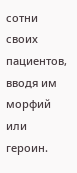сотни своих пациентов, вводя им морфий или героин.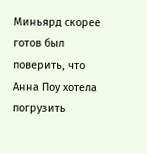Миньярд скорее готов был поверить, что Анна Поу хотела погрузить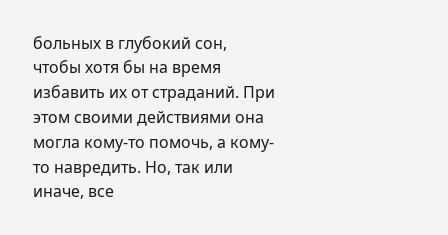больных в глубокий сон, чтобы хотя бы на время избавить их от страданий. При этом своими действиями она могла кому-то помочь, а кому-то навредить. Но, так или иначе, все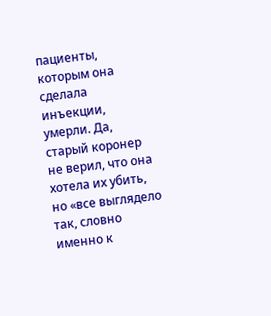пациенты, которым она сделала инъекции, умерли. Да, старый коронер не верил, что она хотела их убить, но «все выглядело так, словно именно к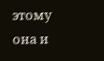этому она и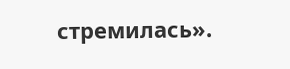стремилась».